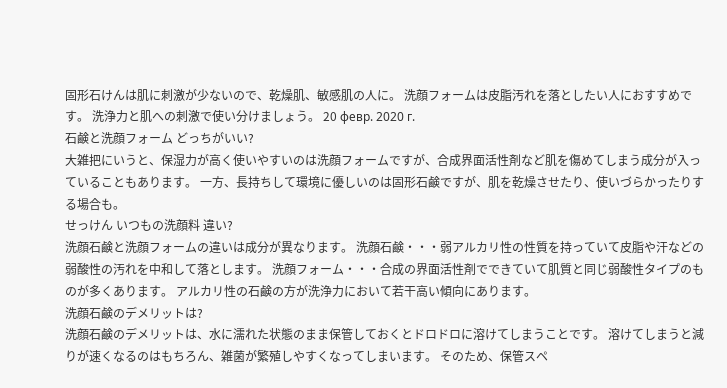固形石けんは肌に刺激が少ないので、乾燥肌、敏感肌の人に。 洗顔フォームは皮脂汚れを落としたい人におすすめです。 洗浄力と肌への刺激で使い分けましょう。 20 февр. 2020 г.
石鹸と洗顔フォーム どっちがいい?
大雑把にいうと、保湿力が高く使いやすいのは洗顔フォームですが、合成界面活性剤など肌を傷めてしまう成分が入っていることもあります。 一方、長持ちして環境に優しいのは固形石鹸ですが、肌を乾燥させたり、使いづらかったりする場合も。
せっけん いつもの洗顔料 違い?
洗顔石鹸と洗顔フォームの違いは成分が異なります。 洗顔石鹸・・・弱アルカリ性の性質を持っていて皮脂や汗などの弱酸性の汚れを中和して落とします。 洗顔フォーム・・・合成の界面活性剤でできていて肌質と同じ弱酸性タイプのものが多くあります。 アルカリ性の石鹸の方が洗浄力において若干高い傾向にあります。
洗顔石鹸のデメリットは?
洗顔石鹸のデメリットは、水に濡れた状態のまま保管しておくとドロドロに溶けてしまうことです。 溶けてしまうと減りが速くなるのはもちろん、雑菌が繁殖しやすくなってしまいます。 そのため、保管スペ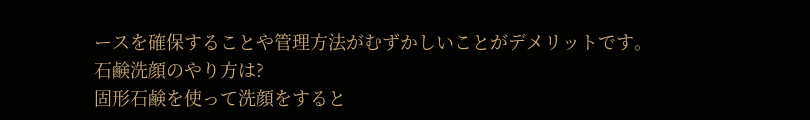ースを確保することや管理方法がむずかしいことがデメリットです。
石鹸洗顔のやり方は?
固形石鹸を使って洗顔をすると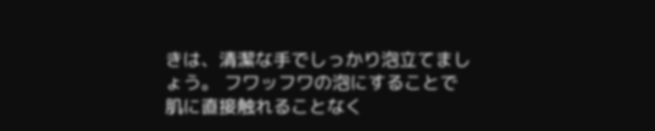きは、清潔な手でしっかり泡立てましょう。 フワッフワの泡にすることで肌に直接触れることなく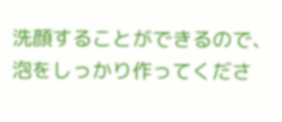洗顔することができるので、泡をしっかり作ってくださ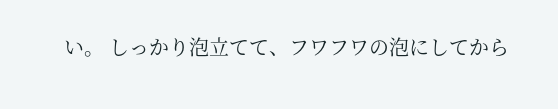い。 しっかり泡立てて、フワフワの泡にしてから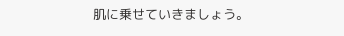肌に乗せていきましょう。